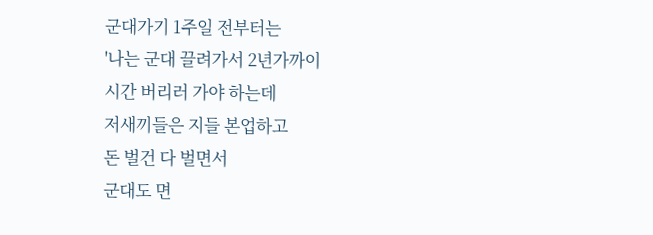군대가기 1주일 전부터는
'나는 군대 끌려가서 2년가까이
시간 버리러 가야 하는데
저새끼들은 지들 본업하고
돈 벌건 다 벌면서
군대도 면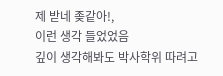제 받네 좆같아!,
이런 생각 들었었음
깊이 생각해봐도 박사학위 따려고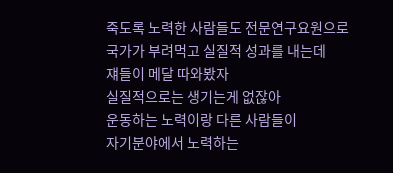죽도록 노력한 사람들도 전문연구요원으로
국가가 부려먹고 실질적 성과를 내는데
쟤들이 메달 따와봤자
실질적으로는 생기는게 없잖아
운동하는 노력이랑 다른 사람들이
자기분야에서 노력하는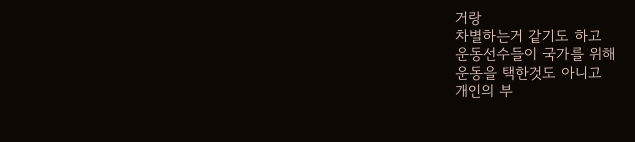거랑
차별하는거 같기도 하고
운동선수들이 국가를 위해
운동을 택한것도 아니고
개인의 부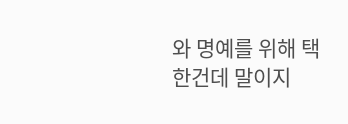와 명예를 위해 택한건데 말이지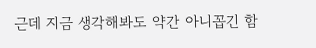근데 지금 생각해봐도 약간 아니꼽긴 함